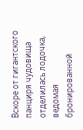Вскоре от гигантского панциря чудовища отделилась лодочка, ведомая бронированной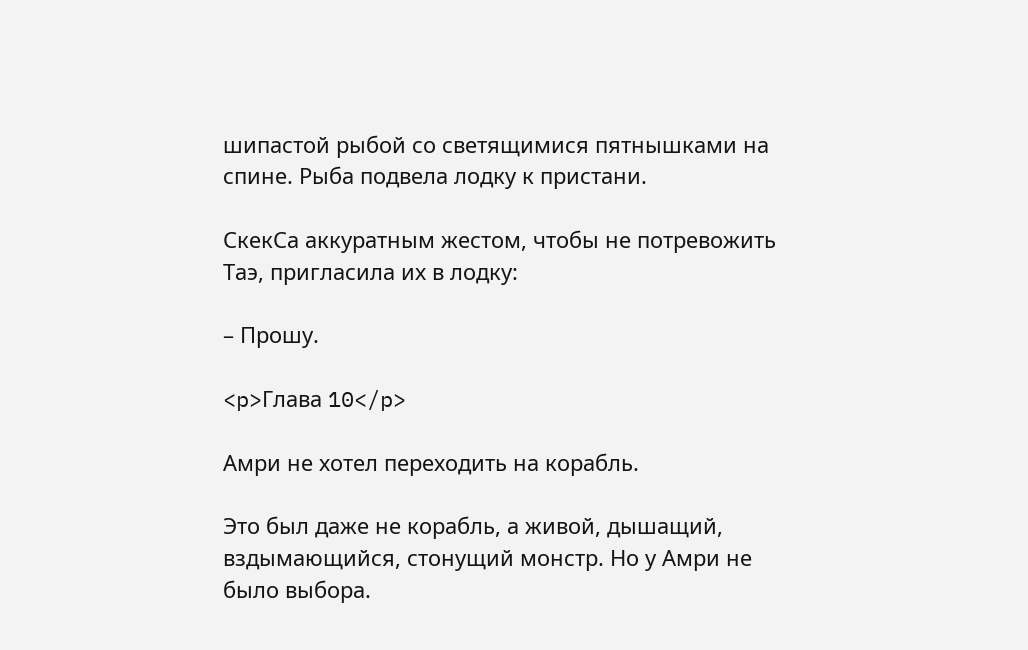шипастой рыбой со светящимися пятнышками на спине. Рыба подвела лодку к пристани.

СкекСа аккуратным жестом, чтобы не потревожить Таэ, пригласила их в лодку:

– Прошу.

<p>Глава 10</p>

Амри не хотел переходить на корабль.

Это был даже не корабль, а живой, дышащий, вздымающийся, стонущий монстр. Но у Амри не было выбора.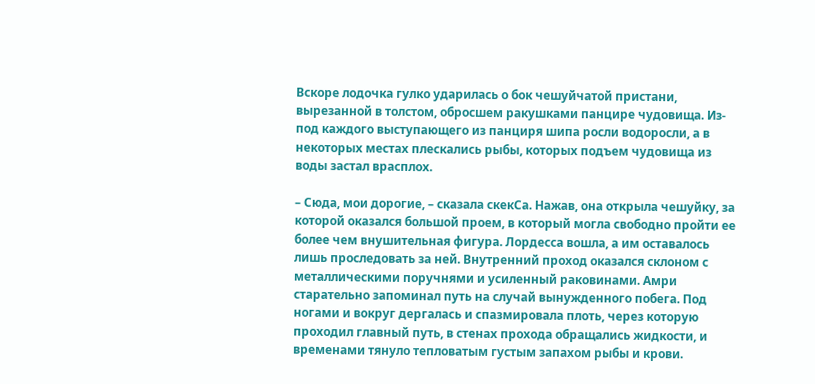Вскоре лодочка гулко ударилась о бок чешуйчатой пристани, вырезанной в толстом, обросшем ракушками панцире чудовища. Из-под каждого выступающего из панциря шипа росли водоросли, а в некоторых местах плескались рыбы, которых подъем чудовища из воды застал врасплох.

– Сюда, мои дорогие, – сказала скекСа. Нажав, она открыла чешуйку, за которой оказался большой проем, в который могла свободно пройти ее более чем внушительная фигура. Лордесса вошла, а им оставалось лишь проследовать за ней. Внутренний проход оказался склоном с металлическими поручнями и усиленный раковинами. Амри старательно запоминал путь на случай вынужденного побега. Под ногами и вокруг дергалась и спазмировала плоть, через которую проходил главный путь, в стенах прохода обращались жидкости, и временами тянуло тепловатым густым запахом рыбы и крови.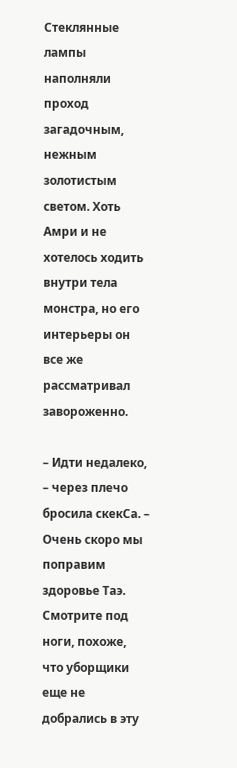Стеклянные лампы наполняли проход загадочным, нежным золотистым светом. Хоть Амри и не хотелось ходить внутри тела монстра, но его интерьеры он все же рассматривал завороженно.

– Идти недалеко, – через плечо бросила скекСа. – Очень скоро мы поправим здоровье Таэ. Смотрите под ноги, похоже, что уборщики еще не добрались в эту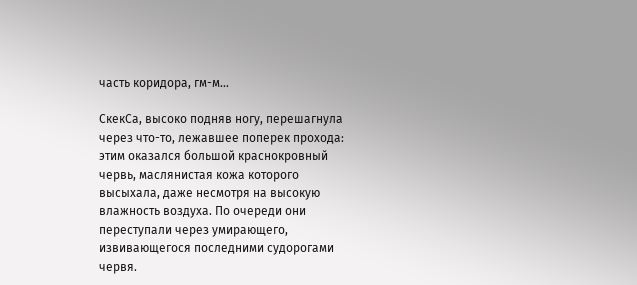часть коридора, гм-м…

СкекСа, высоко подняв ногу, перешагнула через что-то, лежавшее поперек прохода: этим оказался большой краснокровный червь, маслянистая кожа которого высыхала, даже несмотря на высокую влажность воздуха. По очереди они переступали через умирающего, извивающегося последними судорогами червя.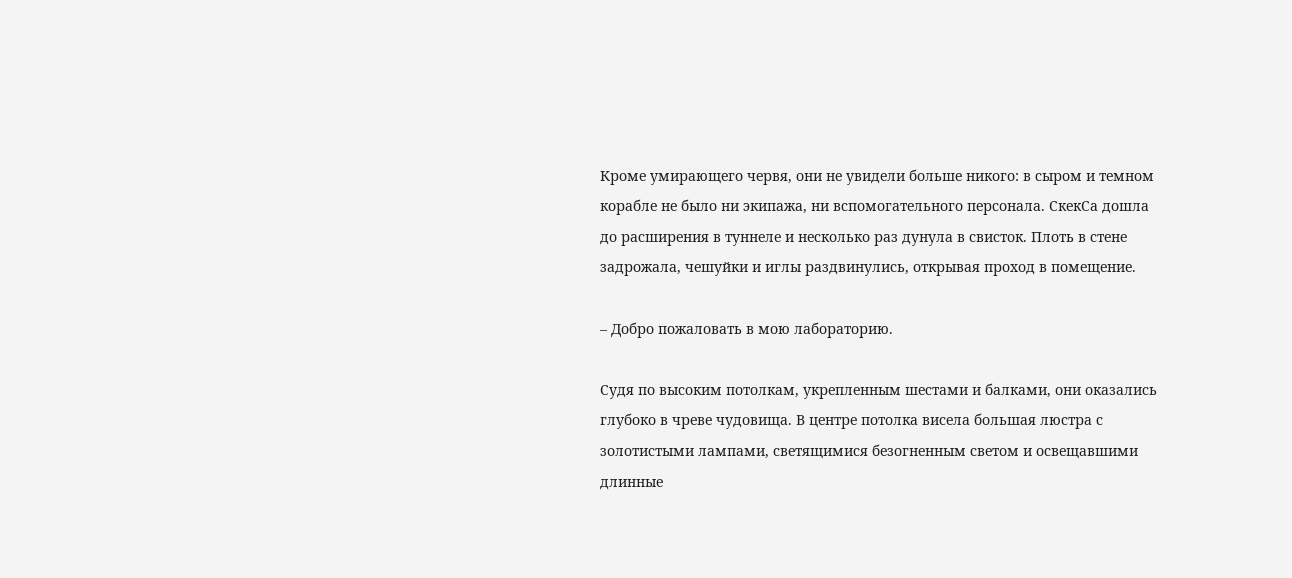Кроме умирающего червя, они не увидели больше никого: в сыром и темном корабле не было ни экипажа, ни вспомогательного персонала. СкекСа дошла до расширения в туннеле и несколько раз дунула в свисток. Плоть в стене задрожала, чешуйки и иглы раздвинулись, открывая проход в помещение.

– Добро пожаловать в мою лабораторию.

Судя по высоким потолкам, укрепленным шестами и балками, они оказались глубоко в чреве чудовища. В центре потолка висела большая люстра с золотистыми лампами, светящимися безогненным светом и освещавшими длинные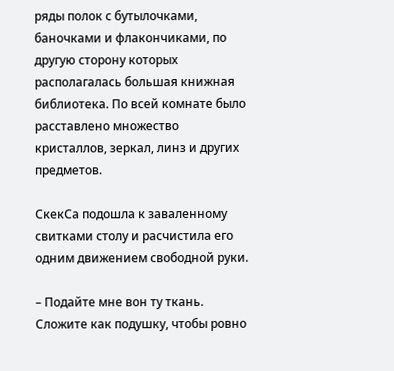ряды полок с бутылочками, баночками и флакончиками, по другую сторону которых располагалась большая книжная библиотека. По всей комнате было расставлено множество кристаллов, зеркал, линз и других предметов.

СкекСа подошла к заваленному свитками столу и расчистила его одним движением свободной руки.

– Подайте мне вон ту ткань. Сложите как подушку, чтобы ровно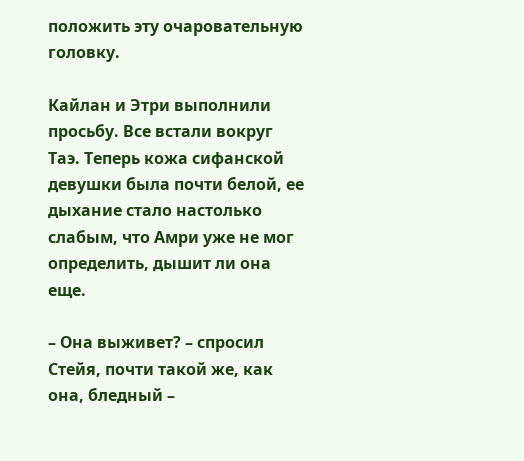положить эту очаровательную головку.

Кайлан и Этри выполнили просьбу. Все встали вокруг Таэ. Теперь кожа сифанской девушки была почти белой, ее дыхание стало настолько слабым, что Амри уже не мог определить, дышит ли она еще.

– Она выживет? – спросил Стейя, почти такой же, как она, бледный –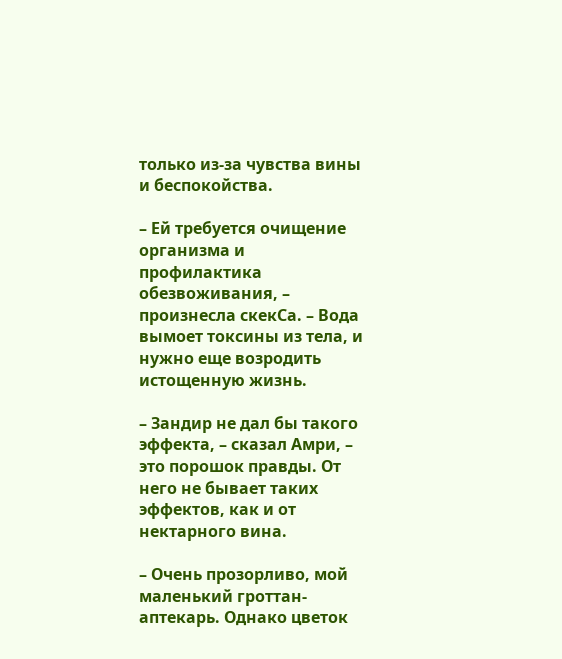только из-за чувства вины и беспокойства.

– Ей требуется очищение организма и профилактика обезвоживания, – произнесла скекСа. – Вода вымоет токсины из тела, и нужно еще возродить истощенную жизнь.

– Зандир не дал бы такого эффекта, – сказал Амри, – это порошок правды. От него не бывает таких эффектов, как и от нектарного вина.

– Очень прозорливо, мой маленький гроттан-аптекарь. Однако цветок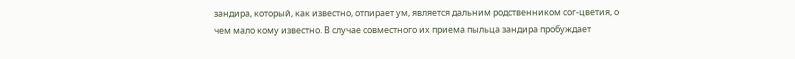зандира, который, как известно, отпирает ум, является дальним родственником сог-цветия, о чем мало кому известно. В случае совместного их приема пыльца зандира пробуждает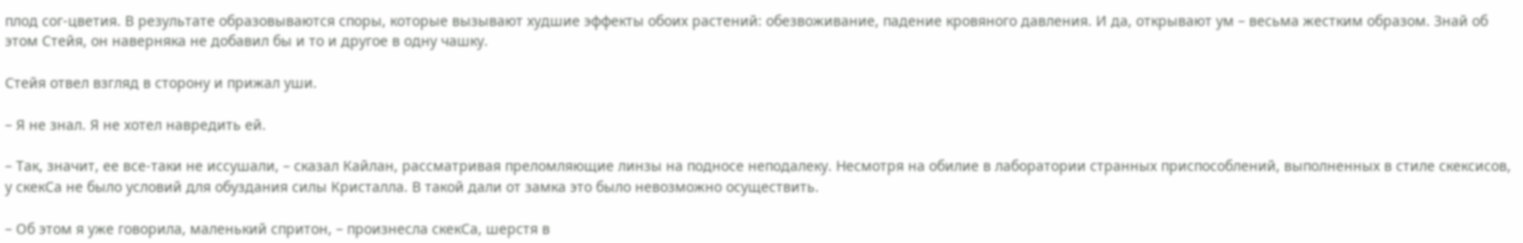плод сог-цветия. В результате образовываются споры, которые вызывают худшие эффекты обоих растений: обезвоживание, падение кровяного давления. И да, открывают ум – весьма жестким образом. Знай об этом Стейя, он наверняка не добавил бы и то и другое в одну чашку.

Стейя отвел взгляд в сторону и прижал уши.

– Я не знал. Я не хотел навредить ей.

– Так, значит, ее все-таки не иссушали, – сказал Кайлан, рассматривая преломляющие линзы на подносе неподалеку. Несмотря на обилие в лаборатории странных приспособлений, выполненных в стиле скексисов, у скекСа не было условий для обуздания силы Кристалла. В такой дали от замка это было невозможно осуществить.

– Об этом я уже говорила, маленький спритон, – произнесла скекСа, шерстя в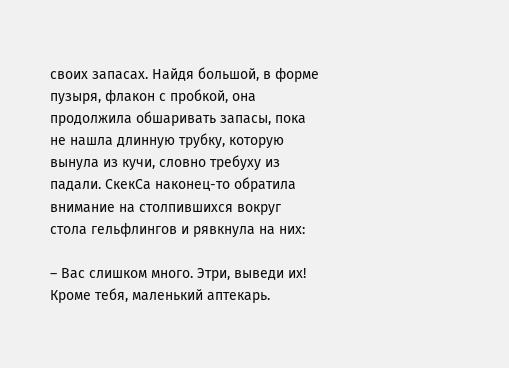своих запасах. Найдя большой, в форме пузыря, флакон с пробкой, она продолжила обшаривать запасы, пока не нашла длинную трубку, которую вынула из кучи, словно требуху из падали. СкекСа наконец-то обратила внимание на столпившихся вокруг стола гельфлингов и рявкнула на них:

– Вас слишком много. Этри, выведи их! Кроме тебя, маленький аптекарь.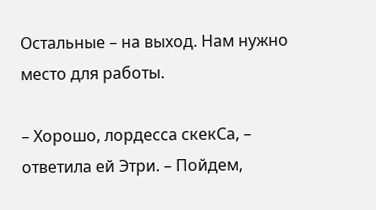Остальные – на выход. Нам нужно место для работы.

– Хорошо, лордесса скекСа, – ответила ей Этри. – Пойдем,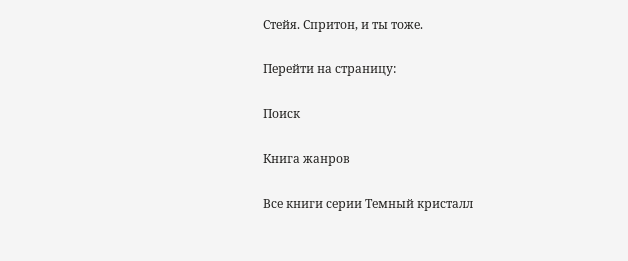Стейя. Спритон, и ты тоже.

Перейти на страницу:

Поиск

Книга жанров

Все книги серии Темный кристалл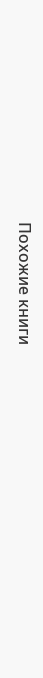Похожие книги